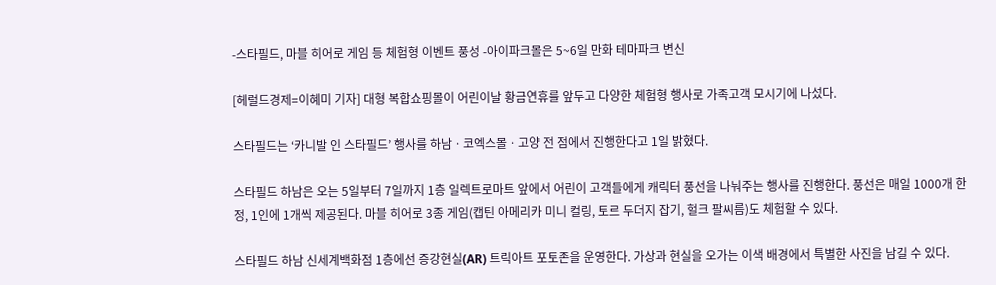-스타필드, 마블 히어로 게임 등 체험형 이벤트 풍성 -아이파크몰은 5~6일 만화 테마파크 변신

[헤럴드경제=이혜미 기자] 대형 복합쇼핑몰이 어린이날 황금연휴를 앞두고 다양한 체험형 행사로 가족고객 모시기에 나섰다.

스타필드는 ‘카니발 인 스타필드’ 행사를 하남ㆍ코엑스몰ㆍ고양 전 점에서 진행한다고 1일 밝혔다.

스타필드 하남은 오는 5일부터 7일까지 1층 일렉트로마트 앞에서 어린이 고객들에게 캐릭터 풍선을 나눠주는 행사를 진행한다. 풍선은 매일 1000개 한정, 1인에 1개씩 제공된다. 마블 히어로 3종 게임(캡틴 아메리카 미니 컬링, 토르 두더지 잡기, 헐크 팔씨름)도 체험할 수 있다.

스타필드 하남 신세계백화점 1층에선 증강현실(AR) 트릭아트 포토존을 운영한다. 가상과 현실을 오가는 이색 배경에서 특별한 사진을 남길 수 있다.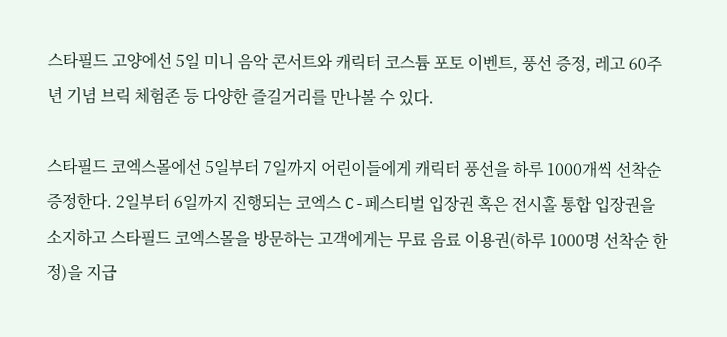스타필드 고양에선 5일 미니 음악 콘서트와 캐릭터 코스튬 포토 이벤트, 풍선 증정, 레고 60주년 기념 브릭 체험존 등 다양한 즐길거리를 만나볼 수 있다.

스타필드 코엑스몰에선 5일부터 7일까지 어린이들에게 캐릭터 풍선을 하루 1000개씩 선착순 증정한다. 2일부터 6일까지 진행되는 코엑스 C-페스티벌 입장권 혹은 전시홀 통합 입장권을 소지하고 스타필드 코엑스몰을 방문하는 고객에게는 무료 음료 이용권(하루 1000명 선착순 한정)을 지급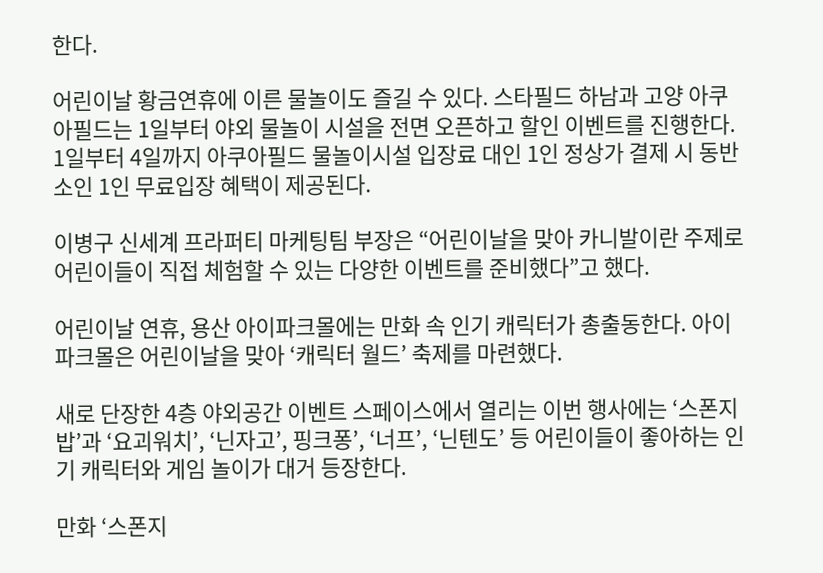한다.

어린이날 황금연휴에 이른 물놀이도 즐길 수 있다. 스타필드 하남과 고양 아쿠아필드는 1일부터 야외 물놀이 시설을 전면 오픈하고 할인 이벤트를 진행한다. 1일부터 4일까지 아쿠아필드 물놀이시설 입장료 대인 1인 정상가 결제 시 동반 소인 1인 무료입장 혜택이 제공된다.

이병구 신세계 프라퍼티 마케팅팀 부장은 “어린이날을 맞아 카니발이란 주제로 어린이들이 직접 체험할 수 있는 다양한 이벤트를 준비했다”고 했다.

어린이날 연휴, 용산 아이파크몰에는 만화 속 인기 캐릭터가 총출동한다. 아이파크몰은 어린이날을 맞아 ‘캐릭터 월드’ 축제를 마련했다.

새로 단장한 4층 야외공간 이벤트 스페이스에서 열리는 이번 행사에는 ‘스폰지밥’과 ‘요괴워치’, ‘닌자고’, 핑크퐁’, ‘너프’, ‘닌텐도’ 등 어린이들이 좋아하는 인기 캐릭터와 게임 놀이가 대거 등장한다.

만화 ‘스폰지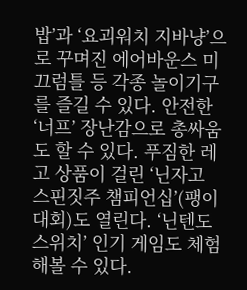밥’과 ‘요괴워치 지바냥’으로 꾸며진 에어바운스 미끄럼틀 등 각종 놀이기구를 즐길 수 있다. 안전한 ‘너프’ 장난감으로 총싸움도 할 수 있다. 푸짐한 레고 상품이 걸린 ‘닌자고 스핀짓주 챔피언십’(팽이대회)도 열린다. ‘닌텐도 스위치’ 인기 게임도 체험해볼 수 있다.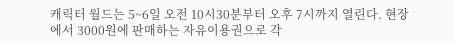캐릭터 월드는 5~6일 오전 10시30분부터 오후 7시까지 열린다. 현장에서 3000원에 판매하는 자유이용권으로 각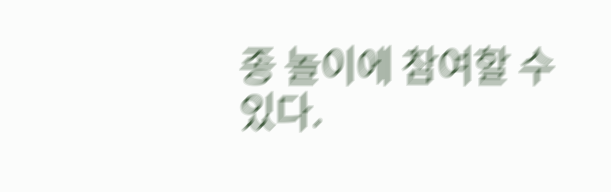종 놀이에 참여할 수 있다.